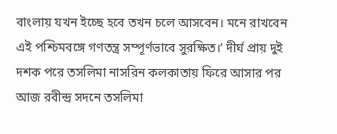বাংলায় যখন ইচ্ছে হবে তখন চলে আসবেন। মনে রাখবেন এই পশ্চিমবঙ্গে গণতন্ত্র সম্পূর্ণভাবে সুরক্ষিত।’ দীর্ঘ প্রায় দুই দশক পরে তসলিমা নাসরিন কলকাতায় ফিরে আসার পর আজ রবীন্দ্র সদনে তসলিমা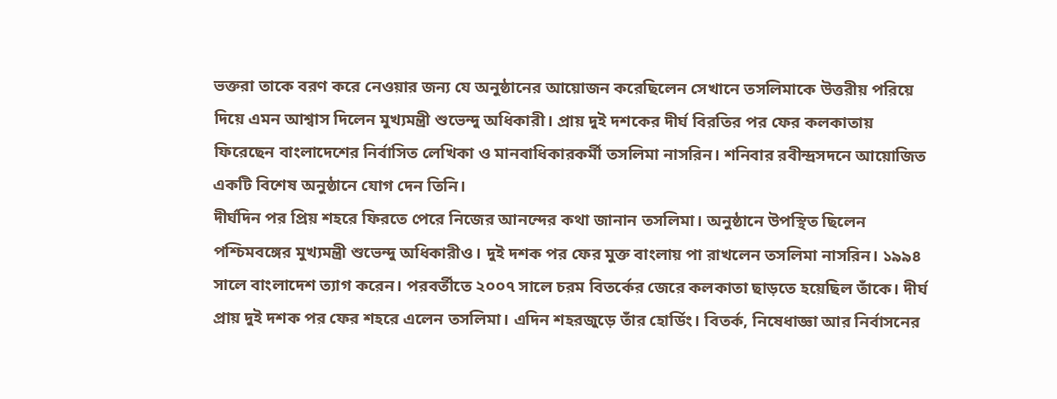ভক্তরা তাকে বরণ করে নেওয়ার জন্য যে অনুষ্ঠানের আয়োজন করেছিলেন সেখানে তসলিমাকে উত্তরীয় পরিয়ে দিয়ে এমন আশ্বাস দিলেন মুখ্যমন্ত্রী শুভেন্দু অধিকারী। প্রায় দুই দশকের দীর্ঘ বিরতির পর ফের কলকাতায় ফিরেছেন বাংলাদেশের নির্বাসিত লেখিকা ও মানবাধিকারকর্মী তসলিমা নাসরিন। শনিবার রবীন্দ্রসদনে আয়োজিত একটি বিশেষ অনুষ্ঠানে যোগ দেন তিনি।
দীর্ঘদিন পর প্রিয় শহরে ফিরতে পেরে নিজের আনন্দের কথা জানান তসলিমা। অনুষ্ঠানে উপস্থিত ছিলেন পশ্চিমবঙ্গের মুখ্যমন্ত্রী শুভেন্দু অধিকারীও। দুই দশক পর ফের মুক্ত বাংলায় পা রাখলেন তসলিমা নাসরিন। ১৯৯৪ সালে বাংলাদেশ ত্যাগ করেন। পরবর্তীতে ২০০৭ সালে চরম বিতর্কের জেরে কলকাতা ছাড়তে হয়েছিল তাঁকে। দীর্ঘ প্রায় দুই দশক পর ফের শহরে এলেন তসলিমা। এদিন শহরজুড়ে তাঁর হোর্ডিং। বিতর্ক, নিষেধাজ্ঞা আর নির্বাসনের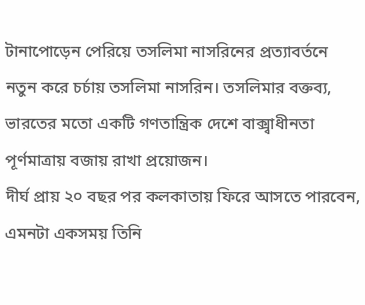টানাপোড়েন পেরিয়ে তসলিমা নাসরিনের প্রত্যাবর্তনে নতুন করে চর্চায় তসলিমা নাসরিন। তসলিমার বক্তব্য, ভারতের মতো একটি গণতান্ত্রিক দেশে বাক্স্বাধীনতা পূর্ণমাত্রায় বজায় রাখা প্রয়োজন।
দীর্ঘ প্রায় ২০ বছর পর কলকাতায় ফিরে আসতে পারবেন, এমনটা একসময় তিনি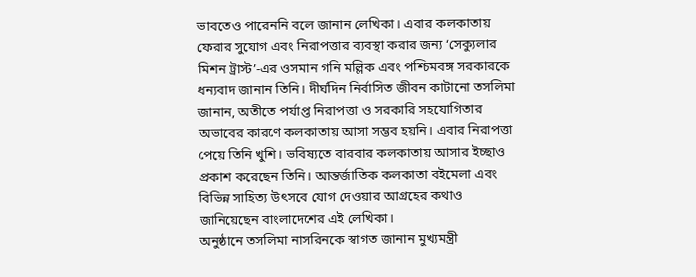ভাবতেও পারেননি বলে জানান লেখিকা। এবার কলকাতায় ফেরার সুযোগ এবং নিরাপত্তার ব্যবস্থা করার জন্য ‘সেক্যুলার মিশন ট্রাস্ট’-এর ওসমান গনি মল্লিক এবং পশ্চিমবঙ্গ সরকারকে ধন্যবাদ জানান তিনি। দীর্ঘদিন নির্বাসিত জীবন কাটানো তসলিমা জানান, অতীতে পর্যাপ্ত নিরাপত্তা ও সরকারি সহযোগিতার অভাবের কারণে কলকাতায় আসা সম্ভব হয়নি। এবার নিরাপত্তা পেয়ে তিনি খুশি। ভবিষ্যতে বারবার কলকাতায় আসার ইচ্ছাও প্রকাশ করেছেন তিনি। আন্তর্জাতিক কলকাতা বইমেলা এবং বিভিন্ন সাহিত্য উৎসবে যোগ দেওয়ার আগ্রহের কথাও জানিয়েছেন বাংলাদেশের এই লেখিকা।
অনুষ্ঠানে তসলিমা নাসরিনকে স্বাগত জানান মুখ্যমন্ত্রী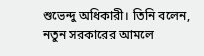শুভেন্দু অধিকারী। তিনি বলেন, নতুন সরকারের আমলে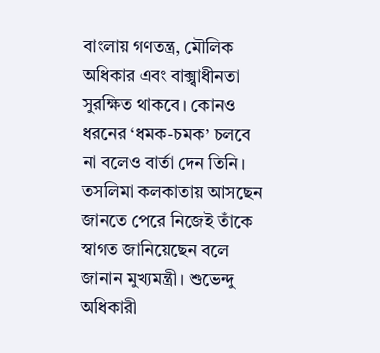বাংলায় গণতন্ত্র, মৌলিক অধিকার এবং বাক্স্বাধীনতা সুরক্ষিত থাকবে। কোনও ধরনের ‘ধমক-চমক’ চলবে না বলেও বার্তা দেন তিনি। তসলিমা কলকাতায় আসছেন জানতে পেরে নিজেই তাঁকে স্বাগত জানিয়েছেন বলে জানান মুখ্যমন্ত্রী। শুভেন্দু অধিকারী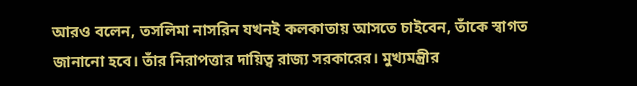আরও বলেন, তসলিমা নাসরিন যখনই কলকাতায় আসতে চাইবেন, তাঁকে স্বাগত জানানো হবে। তাঁর নিরাপত্তার দায়িত্ব রাজ্য সরকারের। মুখ্যমন্ত্রীর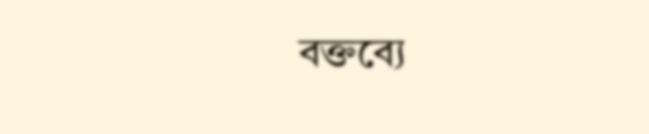বক্তব্যে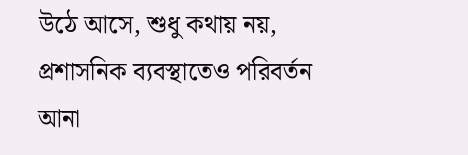উঠে আসে, শুধু কথায় নয়, প্রশাসনিক ব্যবস্থাতেও পরিবর্তন আনা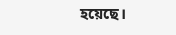হয়েছে।